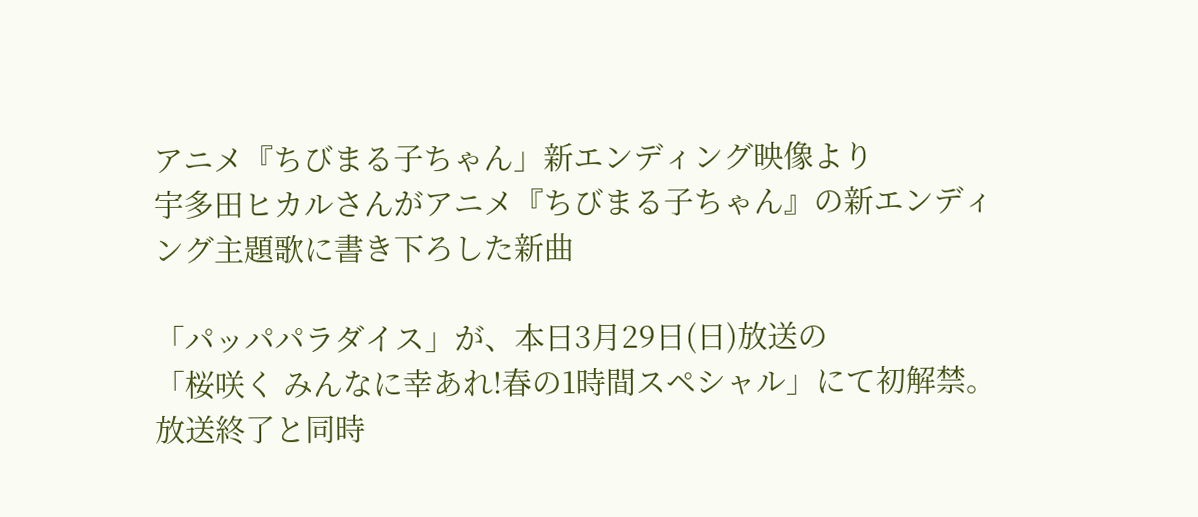アニメ『ちびまる子ちゃん」新エンディング映像より
宇多田ヒカルさんがアニメ『ちびまる子ちゃん』の新エンディング主題歌に書き下ろした新曲

「パッパパラダイス」が、本日3月29日(日)放送の
「桜咲く みんなに幸あれ!春の1時間スペシャル」にて初解禁。放送終了と同時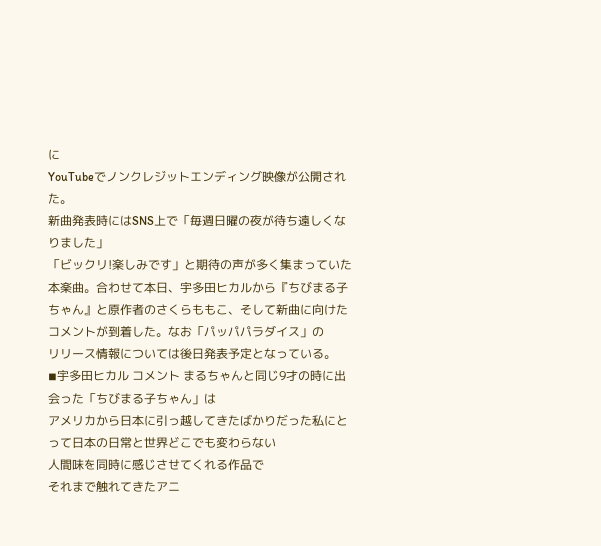に
YouTubeでノンクレジットエンディング映像が公開された。
新曲発表時にはSNS上で「毎週日曜の夜が待ち遠しくなりました」
「ビックリ!楽しみです」と期待の声が多く集まっていた本楽曲。合わせて本日、宇多田ヒカルから『ちびまる子ちゃん』と原作者のさくらももこ、そして新曲に向けたコメントが到着した。なお「パッパパラダイス」の
リリース情報については後日発表予定となっている。
◾宇多田ヒカル コメント まるちゃんと同じ9才の時に出会った「ちびまる子ちゃん」は
アメリカから日本に引っ越してきたばかりだった私にとって日本の日常と世界どこでも変わらない
人間味を同時に感じさせてくれる作品で
それまで触れてきたアニ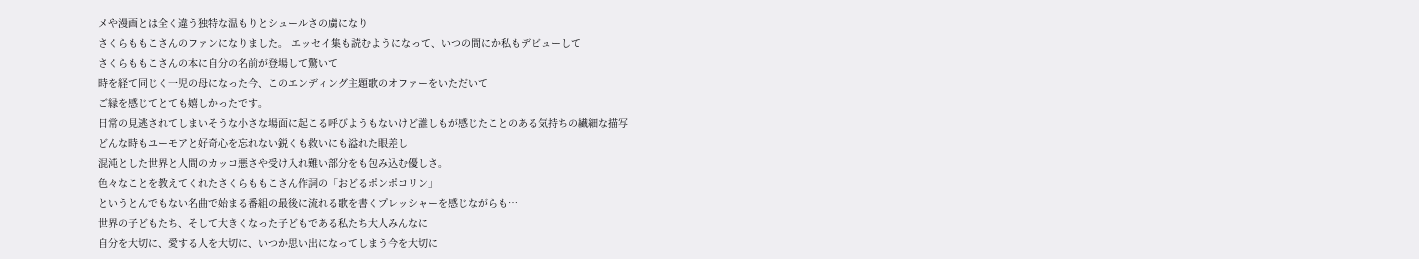メや漫画とは全く違う独特な温もりとシュールさの虜になり
さくらももこさんのファンになりました。 エッセイ集も読むようになって、いつの間にか私もデビューして
さくらももこさんの本に自分の名前が登場して驚いて
時を経て同じく一児の母になった今、このエンディング主題歌のオファーをいただいて
ご縁を感じてとても嬉しかったです。
日常の見逃されてしまいそうな小さな場面に起こる呼びようもないけど誰しもが感じたことのある気持ちの繊細な描写
どんな時もユーモアと好奇心を忘れない鋭くも救いにも溢れた眼差し
混沌とした世界と人間のカッコ悪さや受け入れ難い部分をも包み込む優しさ。
色々なことを教えてくれたさくらももこさん作詞の「おどるポンポコリン」
というとんでもない名曲で始まる番組の最後に流れる歌を書くプレッシャーを感じながらも…
世界の子どもたち、そして大きくなった子どもである私たち大人みんなに
自分を大切に、愛する人を大切に、いつか思い出になってしまう今を大切に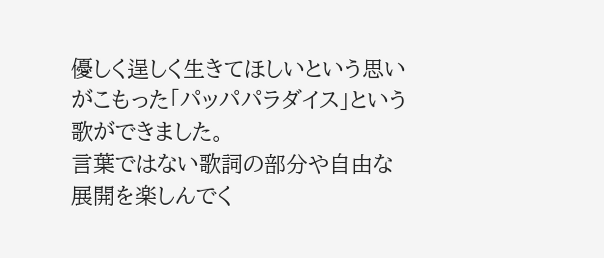優しく逞しく生きてほしいという思いがこもった「パッパパラダイス」という歌ができました。
言葉ではない歌詞の部分や自由な展開を楽しんでく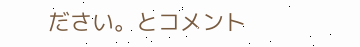ださい。とコメント